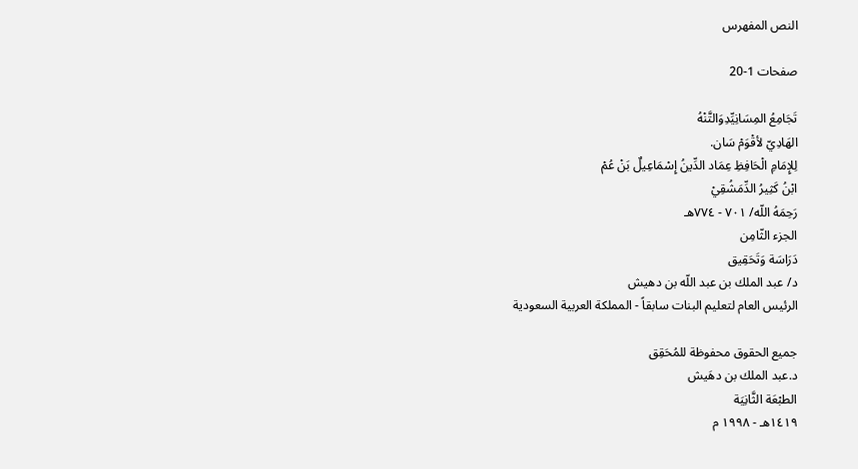النص المفهرس

صفحات 1-20

تَجَامِعُ المِسَانِيِّدِوَالتَّنْهُ
الهَادِيّ لأقْوَمْ سَان.
لِلإِمَامِ الْحَافِظِ عِمَاد الدِّينُ إِسْمَاعِيلٌ بَنْ عُمْ
ابْنُ كَثِيرُ الدِّمَشُقِيْ
رَحِمَهُ اللّه/ ٧٠١ - ٧٧٤هـ
الجزء الثّامِن
دَرَاسَة وَتَحَقِيق
د/ عبد الملك بن عبد اللّه بن دهيش
الرئيس العام لتعليم البنات سابقاً - المملكة العربية السعودية

جميع الحقوق محفوظة للمُحَقِق
د.عبد الملك بن دهَيش
الطبْعَة الثَّانِيَة
١٤١٩هـ - ١٩٩٨ م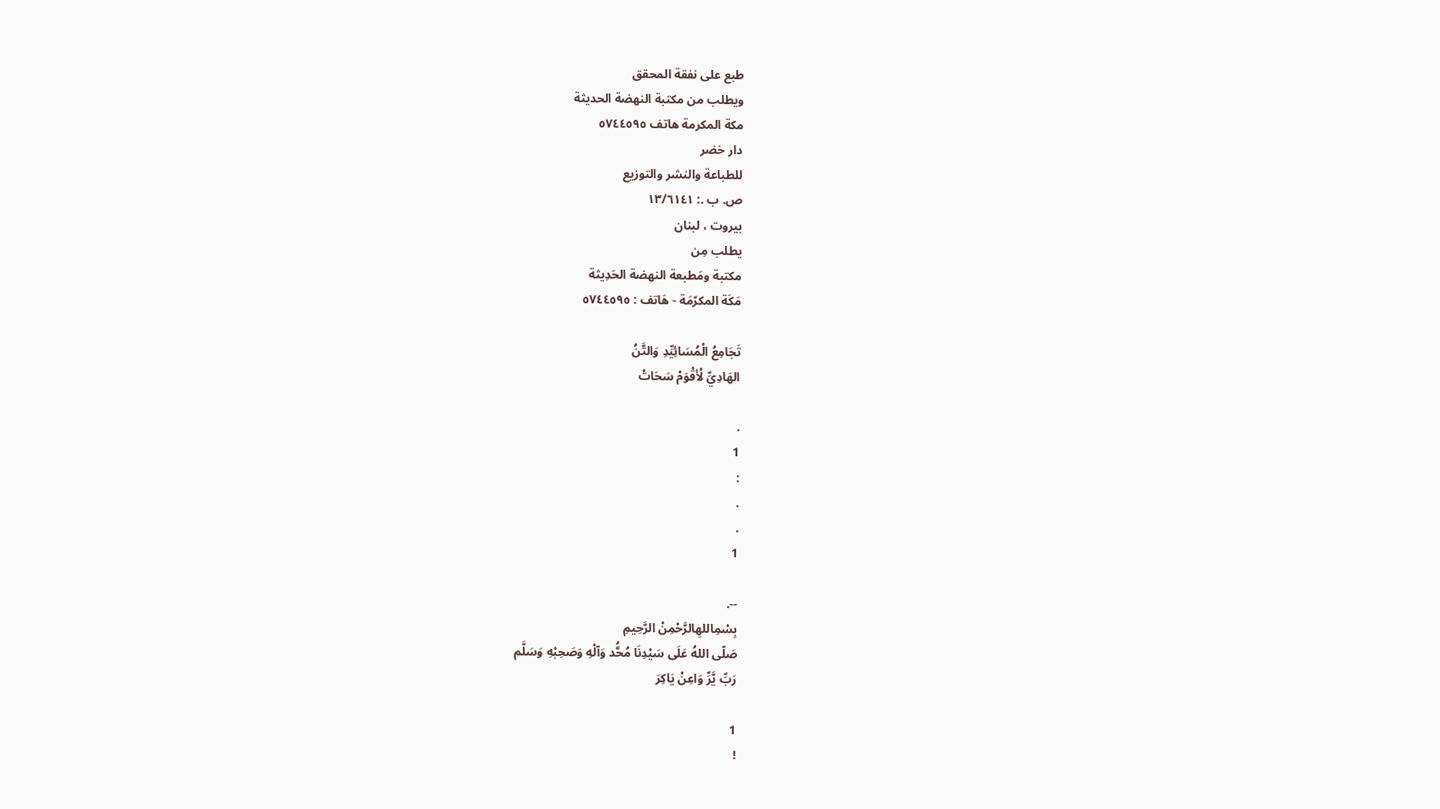طبع على نفقة المحقق
ويطلب من مكتبة النهضة الحديثة
مكة المكرمة هاتف ٥٧٤٤٥٩٥
دار خضر
للطباعة والنشر والتوزيع
ص. ب .: ١٣/٦١٤١
بيروت ، لبنان
یطلب مِن
مكتبة ومَطبعة النهضة الحَدِيثة
مَكَة المكرّمَة - هَاتف : ٥٧٤٤٥٩٥

تَجَامِعُ الْمُسَائِيِّدِ وَالتَّنُ
الهَادِيِّ لْأقْوَمْ سَحَاتْ

.
1
:
.
.
1

--.
بِسْمِاللهِالرَّحْمِنْ الرَّحِيمِ
صَلّى اللهُ عَلَى سَيْدِنَا مُحَُّد وَآلْهِ وَصَحِبْهِ وَسَلَّم
رَبِّ يَّرِّ وَاعِنْ يَاكِرَ

1
!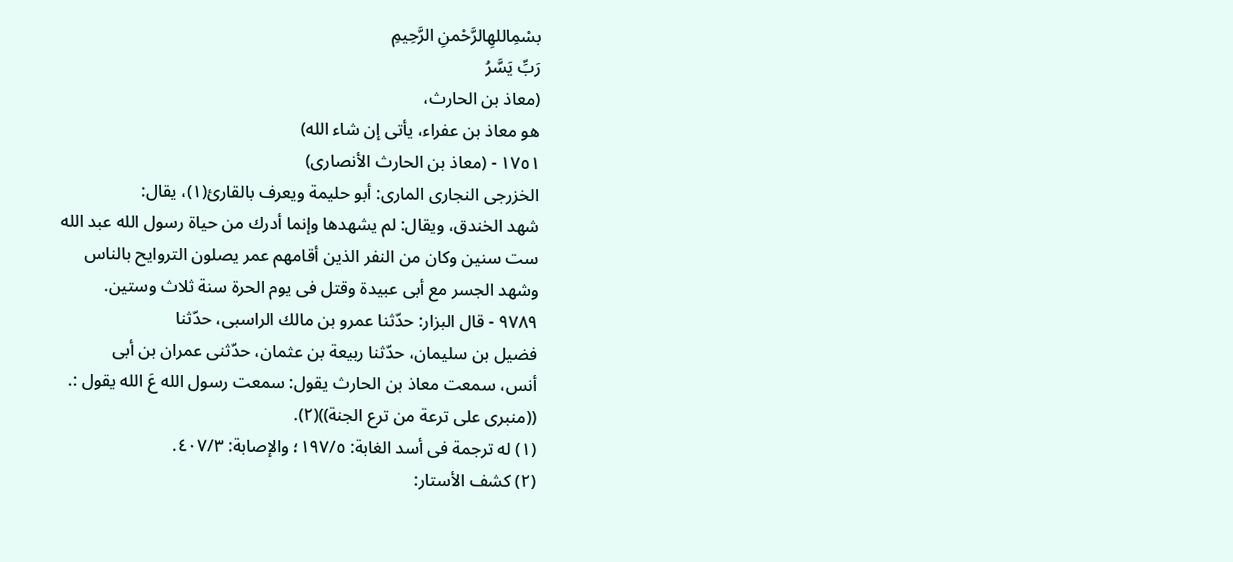بسْمِاللهِالرَّحْمنِ الرَّحِيمِ
رَبِّ يَسَّرُ
(معاذ بن الحارث،
هو معاذ بن عفراء، يأتى إن شاء الله)
١٧٥١ - (معاذ بن الحارث الأنصارى)
الخزرجى النجارى المارى: أبو حليمة ويعرف بالقارئ(١)، يقال:
شهد الخندق، ويقال: لم يشهدها وإنما أدرك من حياة رسول الله عبد الله
ست سنين وكان من النفر الذين أقامهم عمر يصلون التروايح بالناس
وشهد الجسر مع أبى عبيدة وقتل فى يوم الحرة سنة ثلاث وستين.
٩٧٨٩ - قال البزار: حدّثنا عمرو بن مالك الراسبى، حدّثنا
فضيل بن سليمان، حدّثنا ربيعة بن عثمان، حدّثنى عمران بن أبى
أنس، سمعت معاذ بن الحارث يقول: سمعت رسول الله عَ الله يقول :.
((منبرى على ترعة من ترع الجنة))(٢).
(١) له ترجمة فى أسد الغابة: ١٩٧/٥؛ والإصابة: ٤٠٧/٣.
(٢) كشف الأستار: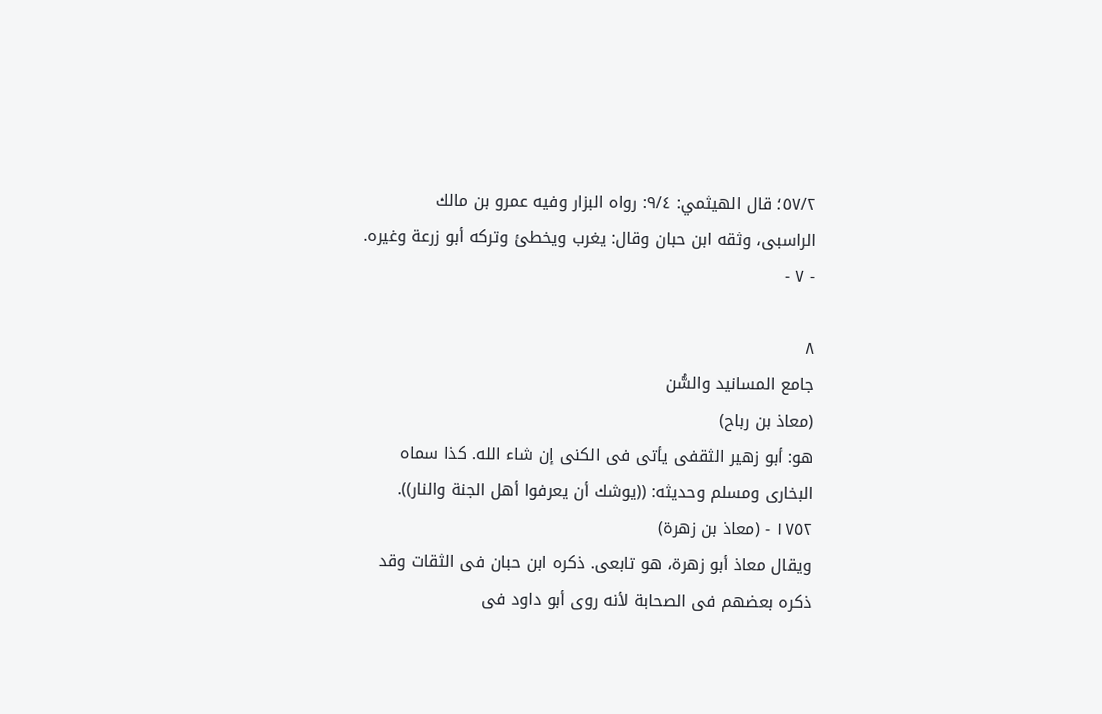٥٧/٢؛ قال الهيثمي: ٩/٤: رواه البزار وفيه عمرو بن مالك
الراسبى، وثقه ابن حبان وقال: يغرب ويخطئ وتركه أبو زرعة وغيره.
- ٧ -

٨
جامع المسانيد والسُّن
(معاذ بن رباح)
هو: أبو زهير الثقفى يأتى فى الكنى إن شاء الله. كذا سماه
البخارى ومسلم وحديثه: ((يوشك أن يعرفوا أهل الجنة والنار)).
١٧٥٢ - (معاذ بن زهرة)
ويقال معاذ أبو زهرة، هو تابعى. ذكره ابن حبان فى الثقات وقد
ذكره بعضهم فى الصحابة لأنه روى أبو داود فى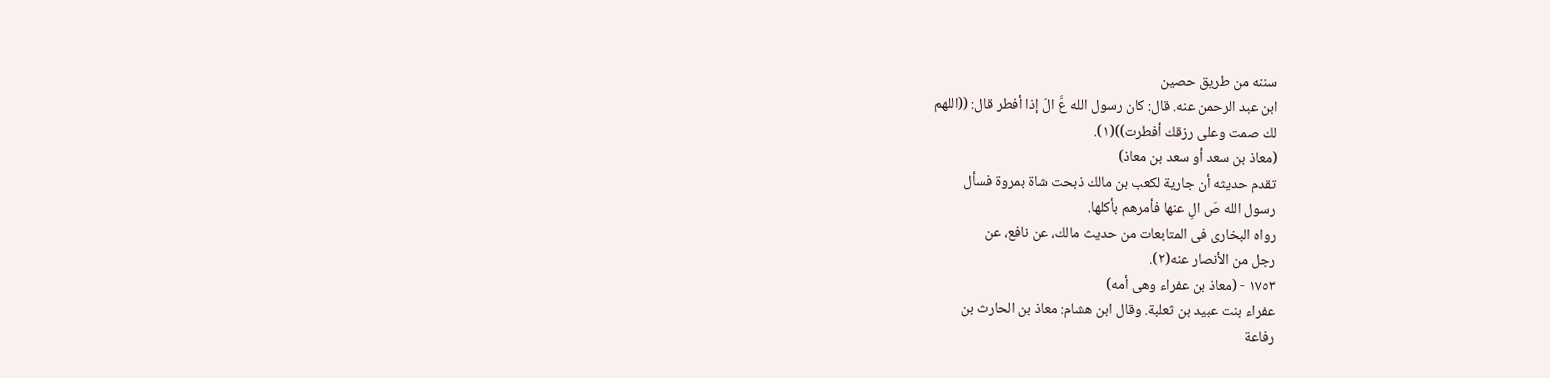سننه من طريق حصين
ابن عبد الرحمن عنه. قال: كان رسول الله عَّ الّ إذا أفطر قال: ((اللهم
لك صمت وعلى رزقك أفطرت))(١).
(معاذ بن سعد أو سعد بن معاذ)
تقدم حديثه أن جارية لكعب بن مالك ذبحت شاة بمروة فسأل
رسول الله صَ الِ عنها فأمرهم بأكلها.
رواه البخارى فى المتابعات من حديث مالك، عن نافع، عن
رجل من الأنصار عنه(٢).
١٧٥٣ - (معاذ بن عفراء وهى أمه)
عفراء بنت عبيد بن ثعلبة. وقال ابن هشام: معاذ بن الحارث بن
رفاعة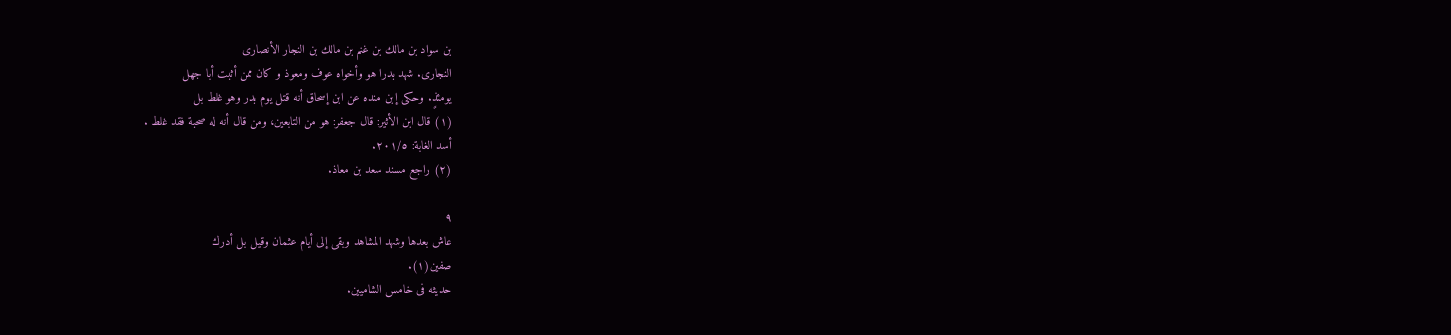بن سواد بن مالك بن غنم بن مالك بن النجار الأنصارى
النجاری. شهد بدرا هو وأخواه عوف ومعوذ و کان ممن أثبت أبا جهل
يومئذٍ. وحكى إبن منده عن ابن إسحاق أنه قتل يوم بدر وهو غلط بل
(١) قال ابن الأثير: قال جعفر: هو من التابعين، ومن قال أنه له صحبة فقد غلط .
أسد الغابة: ٢٠١/٥.
(٢) راجع مسند سعد بن معاذ.

٩
عاش بعدها وشهد المشاهد وبقى إلى أيام عثمان وقيل بل أدرك
صفين(١).
حديثه فى خامس الشاميين.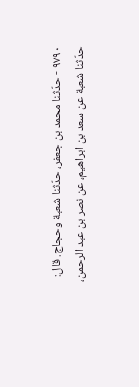٩٧٩٠ - حدّثنا محمد بن جعفر، حدّثنا شعبة وحجاج. قال:
حدّثنا شعبة عن سعد بن ابراهيم، عن نصر بن عبد الرحمن،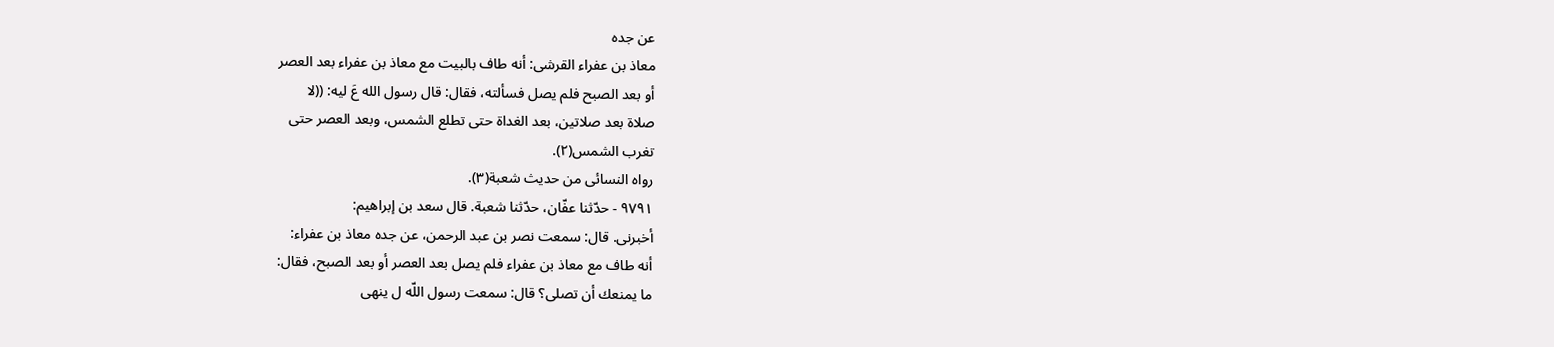عن جده
معاذ بن عفراء القرشى: أنه طاف بالبيت مع معاذ بن عفراء بعد العصر
أو بعد الصبح فلم يصل فسألته، فقال: قال رسول الله عَ ليه: ((لا
صلاة بعد صلاتين، بعد الغداة حتى تطلع الشمس، وبعد العصر حتى
تغرب الشمس(٢).
رواه النسائى من حديث شعبة(٣).
٩٧٩١ - حدّثنا عفّان، حدّثنا شعبة. قال سعد بن إبراهيم:
أخبرنى. قال: سمعت نصر بن عبد الرحمن، عن جده معاذ بن عفراء:
أنه طاف مع معاذ بن عفراء فلم يصل بعد العصر أو بعد الصبح، فقال:
ما يمنعك أن تصلى؟ قال: سمعت رسول اللّه ل ينهى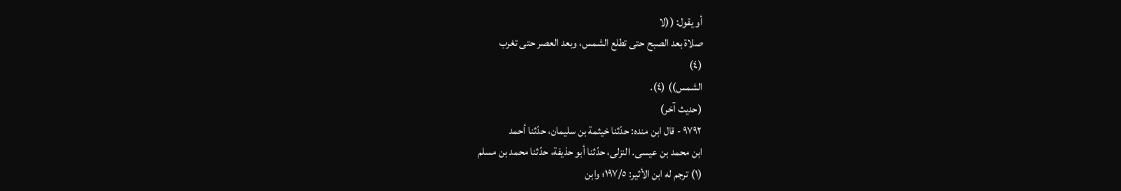أو يقول: ((لا
صلاة بعد الصبح حتى تطلع الشمس، وبعد العصر حتى تغرب
(٤)
الشمس)) (٤).
(حديث آخر)
٩٧٩٢ - قال ابن منده: حدّثنا خيثمة بن سليمان، حدّثنا أحمد
ابن محمد بن عيسى. النزلى، حدّثنا أبو حذيفة، حدّثنا محمد بن مسلم
(١) ترجم له ابن الأثير: ١٩٧/٥؛ وابن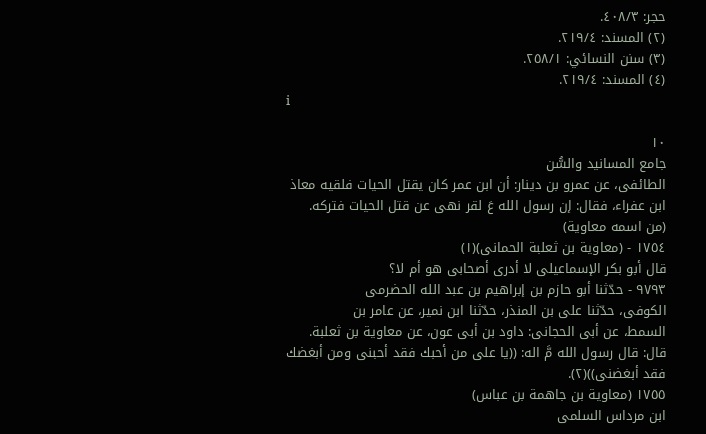حجر: ٤٠٨/٣.
(٢) المسند: ٢١٩/٤.
(٣) سنن النسائي: ٢٥٨/١.
(٤) المسند: ٢١٩/٤.
i

١٠
جامع المسانيد والسُّن
الطائفى، عن عمرو بن دينار: أن ابن عمر كان يقتل الحيات فلقيه معاذ
ابن عفراء، فقال: إن رسول الله عَ لقر نهى عن قتل الحيات فتركه.
(من اسمه معاوية)
١٧٥٤ - (معاوية بن ثعلبة الحمانى)(١)
قال أبو بكر الإسماعيلى لا أدرى أصحابى هو أم لا؟
٩٧٩٣ - حدّثنا أبو حازم بن إبراهيم بن عبد الله الحضرمى
الكوفى، حدّثنا على بن المنذر، حدّثنا ابن نمير، عن عامر بن
السمط، عن أبى الحجانى: داود بن أبى عون، عن معاوية بن ثعلبة.
قال: قال رسول الله مَّ اله: ((يا على من أحبك فقد أحبنى ومن أبغضك
فقد أبغضنى))(٢).
١٧٥٥ (معاوية بن جاهمة بن عباس)
ابن مرداس السلمی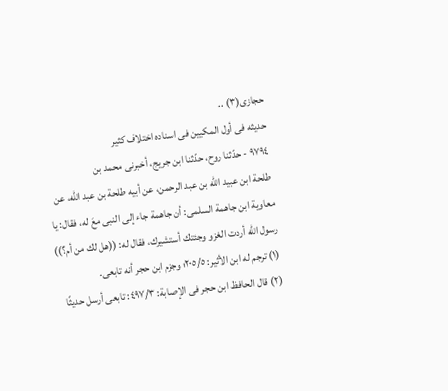حجازى(٣) ..
حديثه فى أول المكيين فى اسناده اختلاف كثير
٩٧٩٤ - حدّثنا روح، حدّثنا ابن جريج، أخبرنى محمد بن
طلحة ابن عبيد الله بن عبد الرحمن، عن أبيه طلحة بن عبد الله، عن
معاوية ابن جاهمة السلمى: أن جاهمة جاء إلى النبى معَ له، فقال: يا
رسول الله أردت الغزو وجئتك أستشيرك، فقال له: ((هل لك من أم؟))
(١) ترجم له ابن الأثير: ٢٠٥/٥؛ وجزم ابن حجر أنه تابعى.
(٢) قال الحافظ ابن حجر فى الإصابة: ٤٩٧/٣: تابعى أرسل حديثًا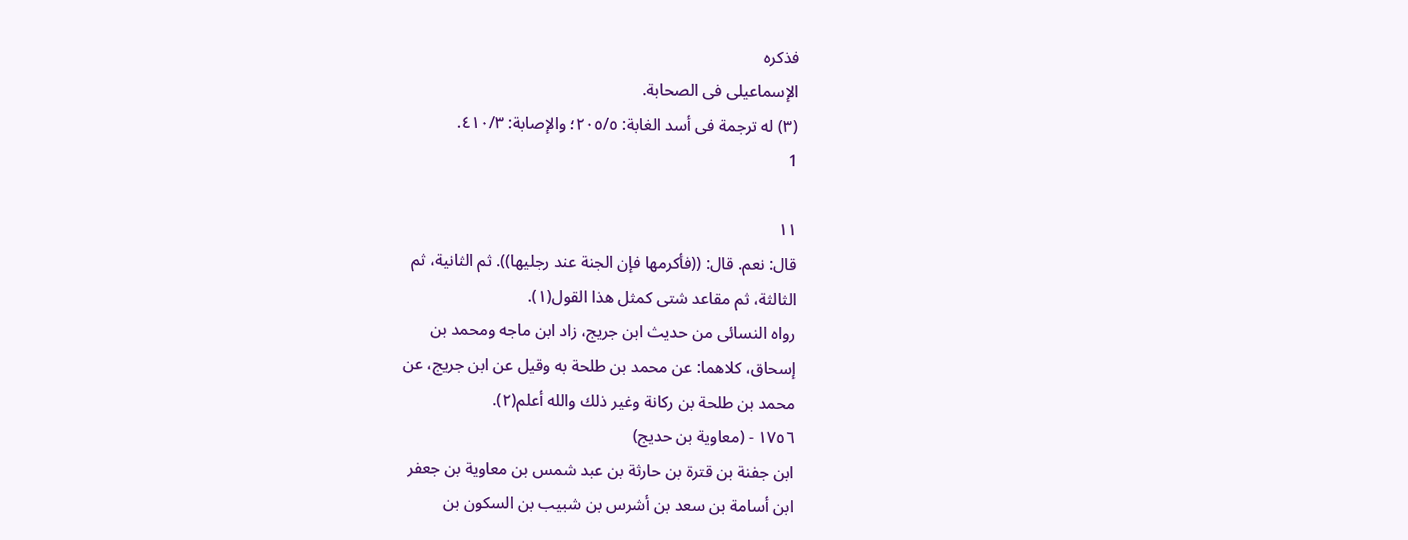فذكره
الإسماعيلى فى الصحابة.
(٣) له ترجمة فى أسد الغابة: ٢٠٥/٥؛ والإصابة: ٤١٠/٣.
1

١١
قال: نعم. قال: ((فأكرمها فإن الجنة عند رجليها)). ثم الثانية، ثم
الثالثة، ثم مقاعد شتى كمثل هذا القول(١).
رواه النسائى من حديث ابن جريج، زاد ابن ماجه ومحمد بن
إسحاق، كلاهما: عن محمد بن طلحة به وقيل عن ابن جريج، عن
محمد بن طلحة بن ركانة وغير ذلك والله أعلم(٢).
١٧٥٦ - (معاوية بن حديج)
ابن جفنة بن قترة بن حارثة بن عبد شمس بن معاوية بن جعفر
ابن أسامة بن سعد بن أشرس بن شبيب بن السكون بن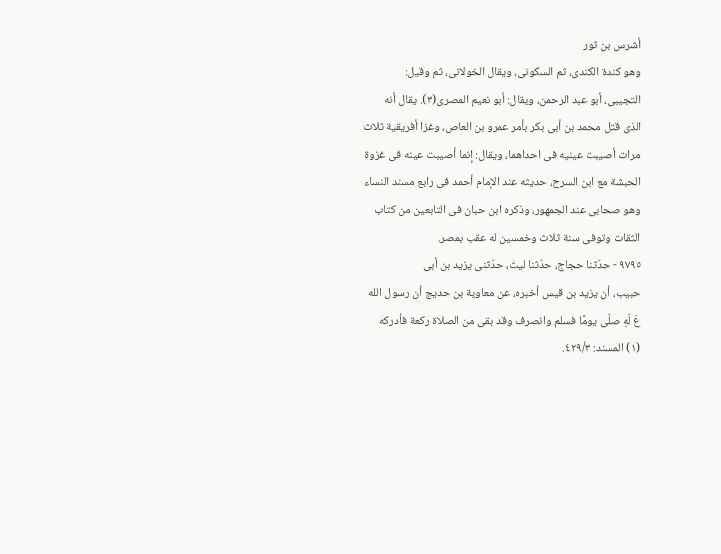أشرس بن ثور
وهو كندة الكندى، ثم السكونى، ويقال الخولانى، ثم وقيل:
التجيبى، أبو عبد الرحمن، ويقال: أبو نعيم المصرى(٣). يقال أنه
الذى قتل محمد بن أبى بكر بأمر عمرو بن العاص، وغزا أفريقية ثلاث
مرات أصيبت عينيه فى احداهما، ويقال: إنما أصيبت عينه فى غزوة
الحبشة مع ابن السرح، حديثه عند الإمام أحمد فى رابع مسند النساء
وهو صحابى عند الجمهور، وذكره ابن حبان فى التابعين من كتاب
الثقات وتوفى سنة ثلاث وخمسين له عقب بمصر.
٩٧٩٥ - حدّثنا حجاج، حدّثنا ليث، حدّثنی يزيد بن أبى
حبيب، أن يزيد بن قيس أخبره، عن معاوية بن حديج أن رسول الله
عَ لّهِ صلّى يومًا فسلم وانصرف وقد بقى من الصلاة ركعة فأدركه
(١) المسند: ٤٢٩/٣.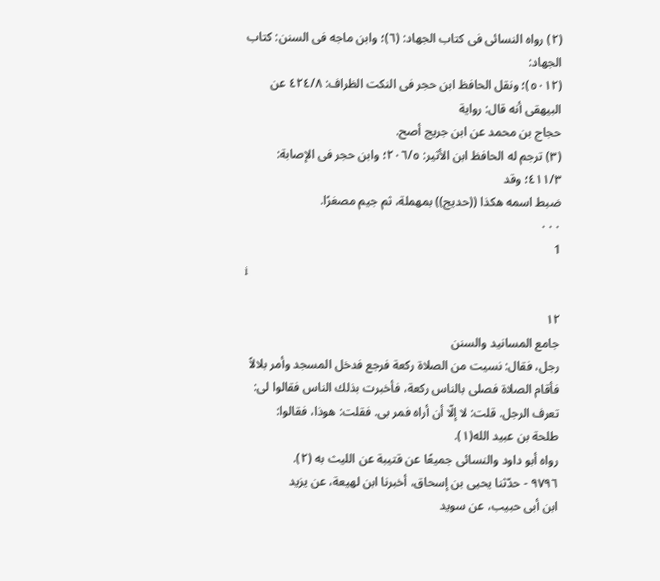(٢) رواه النسائى فى كتاب الجهاد: (٦)؛ وابن ماجه فى السنن: كتاب الجهاد:
(٥٠١٢)؛ ونقل الحافظ ابن حجر فى النكت الظراف: ٤٢٤/٨ عن البيهقى أنه قال: رواية
حجاج بن محمد عن ابن جريج أصح.
(٣) ترجم له الحافظ ابن الأثير: ٢٠٦/٥؛ وابن حجر فى الإصابة: ٤١١/٣؛ وقد
ضبط اسمه هكذا ((حديج)) بمهملة، ثم جيم مصغرًا.
٠٠٠
1
i

١٢
جامع المسانيد والسنن
رجل، فقال: نسيت من الصلاة ركعة فرجع فدخل المسجد وأمر بلالاً
فأقام الصلاة فصلى بالناس ركعة، فأخبرت بذلك الناس فقالوا لى:
تعرف الرجل. قلت: لا إلّا أن أراه فمر بى. فقلت: هوذا، فقالوا:
طلحة بن عبيد الله(١).
رواه أبو داود والنسائى جميعًا عن قتيبة عن الليث به (٢).
٩٧٩٦ - حدّثنا يحيى بن إسحاق، أخبرنا ابن لهيعة، عن يزيد
ابن أبى حبيب، عن سويد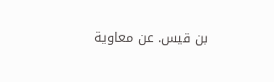بن قيس. عن معاوية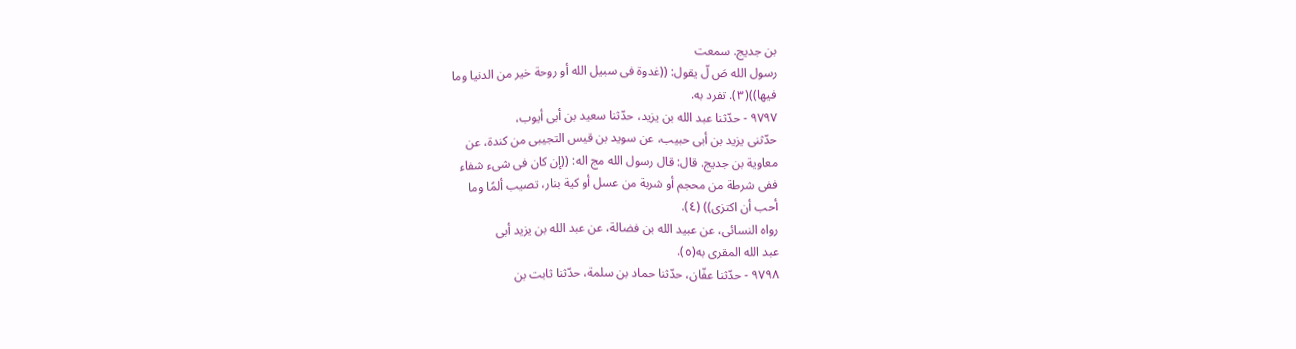بن جدیج. سمعت
رسول الله صَ لّ يقول: ((غدوة فى سبيل الله أو روحة خير من الدنيا وما
فيها))(٣). تفرد به.
٩٧٩٧ - حدّثنا عبد الله بن يزيد، حدّثنا سعيد بن أبى أيوب،
حدّثنى يزيد بن أبى حبيب، عن سويد بن قيس التجيبى من كندة، عن
معاوية بن جديج. قال: قال رسول الله مج اله: ((إن كان فى شىء شفاء
ففى شرطة من محجم أو شربة من عسل أو كية بنار، تصيب ألمًا وما
أحب أن اكتزى)) (٤).
رواه النسائى، عن عبيد الله بن فضالة، عن عبد الله بن يزيد أبى
عبد الله المقرى به(٥).
٩٧٩٨ - حدّثنا عفّان، حدّثنا حماد بن سلمة، حدّثنا ثابت بن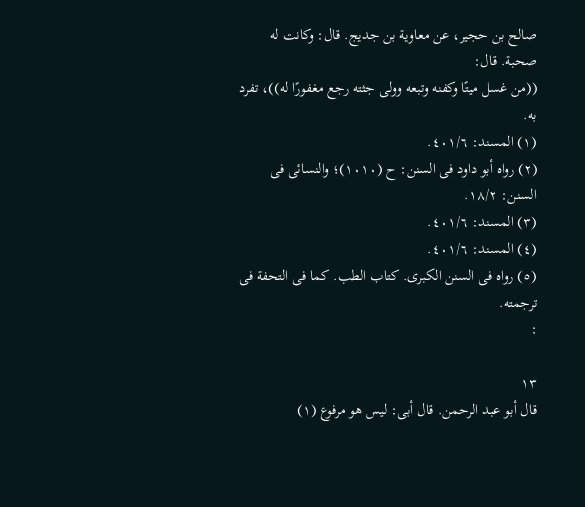صالح بن حجير، عن معاوية بن جديج. قال: وكانت له صحبة. قال:
((من غسل ميتًا وكفنه وتبعه وولى جثته رجع مغفورًا له))، تفرد به.
(١) المسند: ٤٠١/٦.
(٢) رواه أبو داود فى السنن: ح (١٠١٠)؛ والنسائى فى السنن: ١٨/٢.
(٣) المسند: ٤٠١/٦.
(٤) المسند: ٤٠١/٦.
(٥) رواه فى السنن الكبرى. كتاب الطب. كما فى التحفة فى ترجمته.
:

١٣
قال أبو عبد الرحمن. قال أبى: ليس هو مرفوع (١)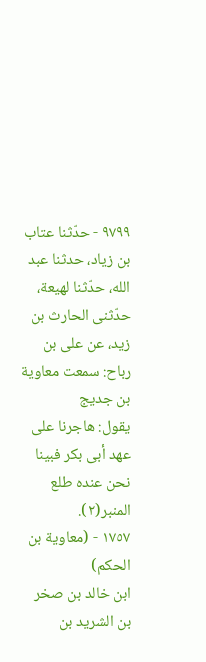٩٧٩٩ - حدّثنا عتاب بن زياد، حدثنا عبد الله، حدّثنا لهيعة،
حدّثنى الحارث بن زيد، عن على بن رباح: سمعت معاوية بن جديج
يقول: هاجرنا على عهد أبى بكر فبينا نحن عنده طلع المنبر(٢).
١٧٥٧ - (معاوية بن الحكم)
ابن خالد بن صخر بن الشريد بن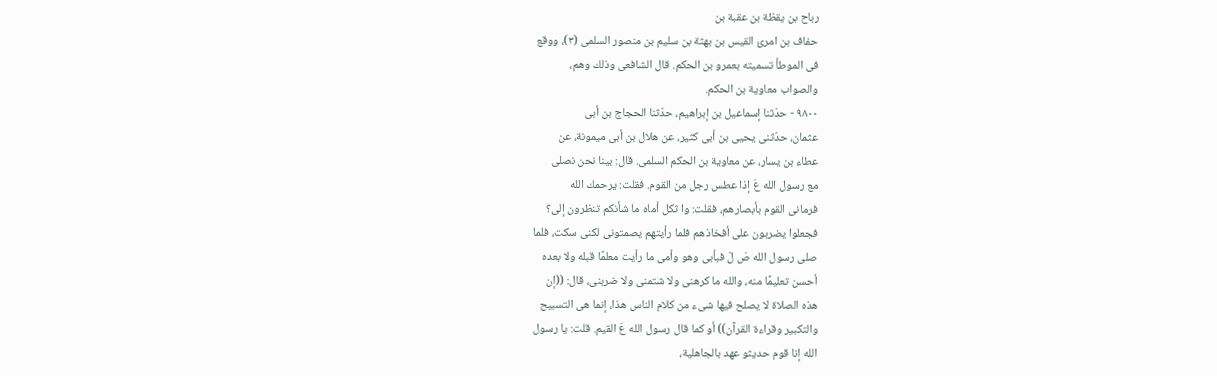رباح بن يقظة بن عقبة بن
حفاف بن امرئ القيس بن بهثة بن سليم بن منصور السلمى (٣)، ووقع
فى الموطأ تسميته بعمرو بن الحكم. قال الشافعى وذلك وهم،
والصواب معاوية بن الحكم.
٩٨٠٠ - حدّثنا إسماعيل بن إبراهيم، حدّثنا الحجاج بن أبى
عثمان، حدّثنى يحيى بن أبى كثير، عن هلال بن أبى ميمونة، عن
عطاء بن يسار، عن معاوية بن الحكم السلمى. قال: بينا نحن نصلى
مع رسول الله عَ إذا عطس رجل من القوم. فقلت: يرحمك الله
فرمانى القوم بأبصارهم، فقلت: وا ثكل أماه ما شأنكم تنظرون إلى؟
فجعلوا يضربون على أفخاذهم فلما رأيتهم يصمتونى لكنى سكت، فلما
صلى رسول الله صَ لّ فبأبى وهو وأمى ما رأيت معلمًا قبله ولا بعده
أحسن تعليمًا منه، والله ما كرهنى ولا شتمنى ولا ضربنى، قال: ((إن
هذه الصلاة لا يصلح فيها شىء من كلام الناس هذا، إنما هى التسبيح
والتكبير وقراءة القرآن)) أو كما قال رسول الله عَ القيم. قلت: يا رسول
الله إنا قوم حديثو عهد بالجاهلية،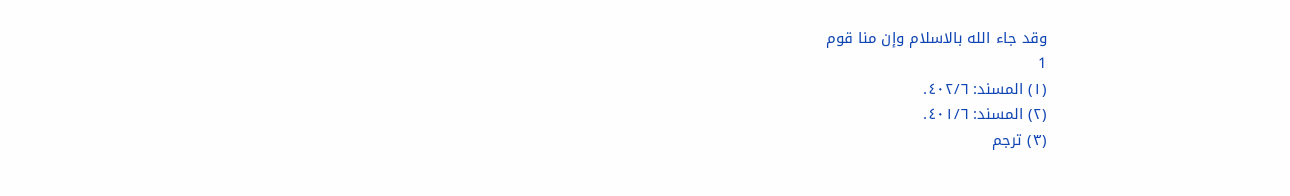وقد جاء الله بالاسلام وإن منا قوم
1
(١) المسند: ٤٠٢/٦.
(٢) المسند: ٤٠١/٦.
(٣) ترجم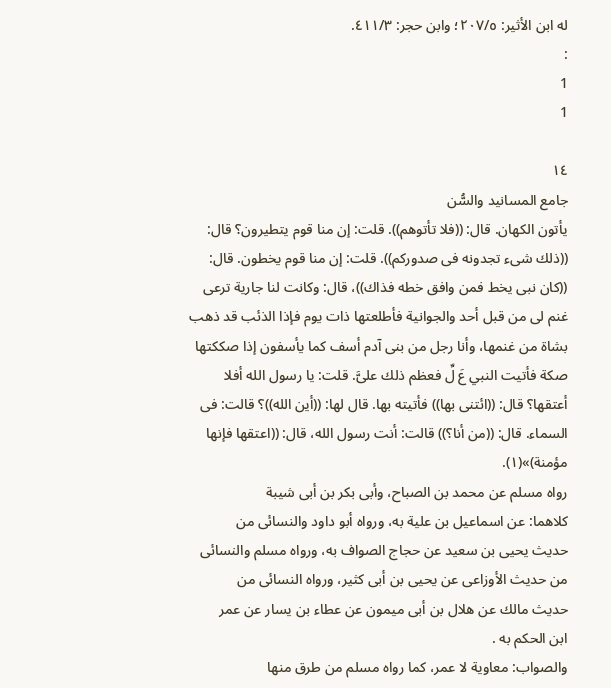له ابن الأثير: ٢٠٧/٥؛ وابن حجر: ٤١١/٣.
:
1
1

١٤
جامع المسانيد والسُّن
يأتون الكهان. قال: ((فلا تأتوهم)). قلت: إن منا قوم يتطيرون؟ قال:
((ذلك شىء تجدونه فى صدوركم)). قلت: إن منا قوم يخطون. قال:
((كان نبى يخط فمن وافق خطه فذاك))، قال: وكانت لنا جارية ترعى
غنم لى من قبل أحد والجوانية فأطلعتها ذات يوم فإذا الذئب قد ذهب
بشاة من غنمها، وأنا رجل من بنى آدم أسف كما يأسفون إذا صككتها
صكة فأتيت النبي عَ لِّ فعظم ذلك علىَّ. قلت: يا رسول الله أفلا
أعتقها؟ قال: ((ائتنى بها)) فأتيته بها. قال لها: ((أين الله))؟ قالت: فى
السماء. قال: ((من أنا؟)) قالت: أنت رسول الله، قال: ((اعتقها فإنها
مؤمنة)»(١).
رواه مسلم عن محمد بن الصباح، وأبى بكر بن أبى شيبة
كلاهما: عن اسماعيل بن علية به، ورواه أبو داود والنسائى من
حديث يحيى بن سعيد عن حجاج الصواف به، ورواه مسلم والنسائى
من حديث الأوزاعى عن يحيى بن أبى كثير، ورواه النسائى من
حديث مالك عن هلال بن أبى ميمون عن عطاء بن يسار عن عمر
ابن الحكم به .
والصواب: معاوية لا عمر، كما رواه مسلم من طرق منها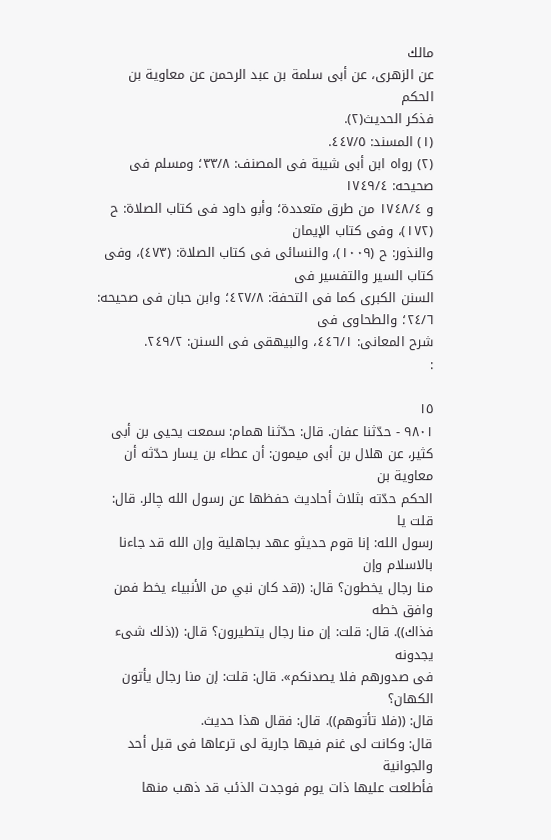مالك
عن الزهرى، عن أبى سلمة بن عبد الرحمن عن معاوية بن الحكم
فذكر الحديث(٢).
(١) المسند: ٤٤٧/٥.
(٢) رواه ابن أبى شيبة فى المصنف: ٣٣/٨؛ ومسلم فى صحيحه: ١٧٤٩/٤
و ١٧٤٨/٤ من طرق متعددة؛ وأبو داود فى كتاب الصلاة: ح (١٧٢)، وفى كتاب الإيمان
والنذور: ح (١٠٠٩)، والنسائى فى كتاب الصلاة: (٤٧٣)، وفى كتاب السير والتفسير فى
السنن الكبرى كما فى التحفة: ٤٢٧/٨؛ وابن حبان فى صحيحه: ٢٤/٦؛ والطحاوى فى
شرح المعانى: ٤٤٦/١، والبيهقى فى السنن: ٢٤٩/٢.
:

١٥
٩٨٠١ - حدّثنا عفان. قال: حدّثنا همام: سمعت يحيى بن أبى
كثير، عن هلال بن أبى ميمون: أن عطاء بن يسار حدّثه أن معاوية بن
الحکم حدّته بثلاث أحاديث حفظها عن رسول الله چالر. قال: قلت یا
رسول الله: إنا قوم حديثو عهد بجاهلية وإن الله قد جاءنا بالاسلام وإن
منا رجال يخطون؟ قال: ((قد كان نبي من الأنبياء يخط فمن وافق خطه
فذاك)). قال: قلت: إن منا رجال يتطيرون؟ قال: ((ذلك شىء يجدونه
فی صدورهم فلا یصدنکم». قال: قلت: إن منا رجال يأتون الكهان؟
قال: ((فلا تأتوهم)). قال: فقال هذا حديث.
قال: وكانت لى غنم فيها جارية لى ترعاها فى قبل أحد والجوانية
فأطلعت عليها ذات يوم فوجدت الذئب قد ذهب منها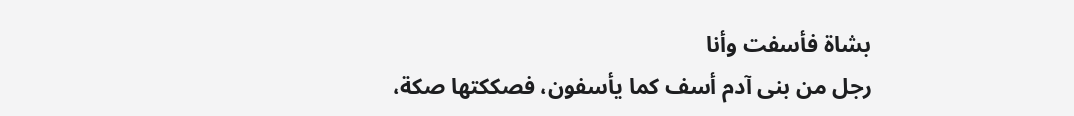بشاة فأسفت وأنا
رجل من بنى آدم أسف كما يأسفون، فصككتها صكة،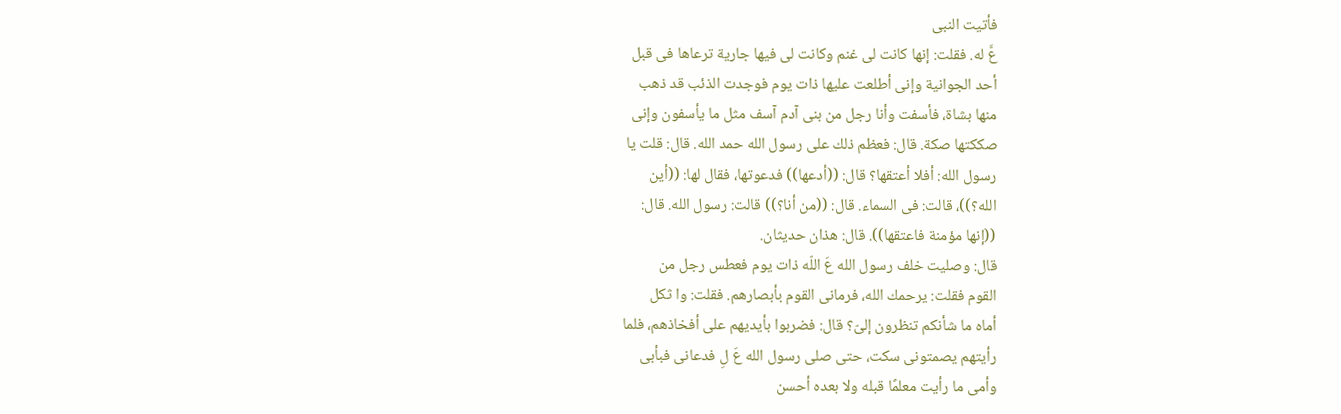فأتيت النبى
عَّ له. فقلت: إنها كانت لى غنم وكانت لى فيها جارية ترعاها فى قبل
أحد الجوانية وإنى أطلعت عليها ذات يوم فوجدت الذئب قد ذهب
منها بشاة، فأسفت وأنا رجل من بنى آدم آسف مثل ما يأسفون وإنى
صككتها صكة. قال: فعظم ذلك على رسول الله حمد الله. قال: قلت يا
رسول الله: أفلا أعتقها؟ قال: ((أدعها)) فدعوتها، فقال لها: ((أين
الله؟))، قالت: فى السماء. قال: ((من أنا؟)) قالت: رسول الله. قال:
((إنها مؤمنة فاعتقها)). قال: هذان حديثان.
قال: وصليت خلف رسول الله عَ اللّه ذات يوم فعطس رجل من
القوم فقلت: يرحمك الله، فرمانى القوم بأبصارهم. فقلت: وا ثكل
أماه ما شأنكم تنظرون إلىّ؟ قال: فضربوا بأيديهم على أفخاذهم، فلما
رأيتهم يصمتونى سكت، حتى صلى رسول الله عَ لِ فدعانى فبأبى
وأمى ما رأيت معلمًا قبله ولا بعده أحسن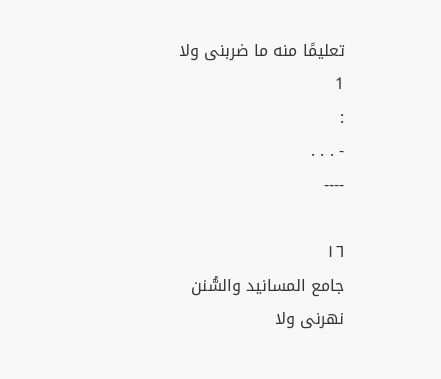تعليمًا منه ما ضربنى ولا
1
:
- . . .
----

١٦
جامع المسانيد والسُّنن
نهرنى ولا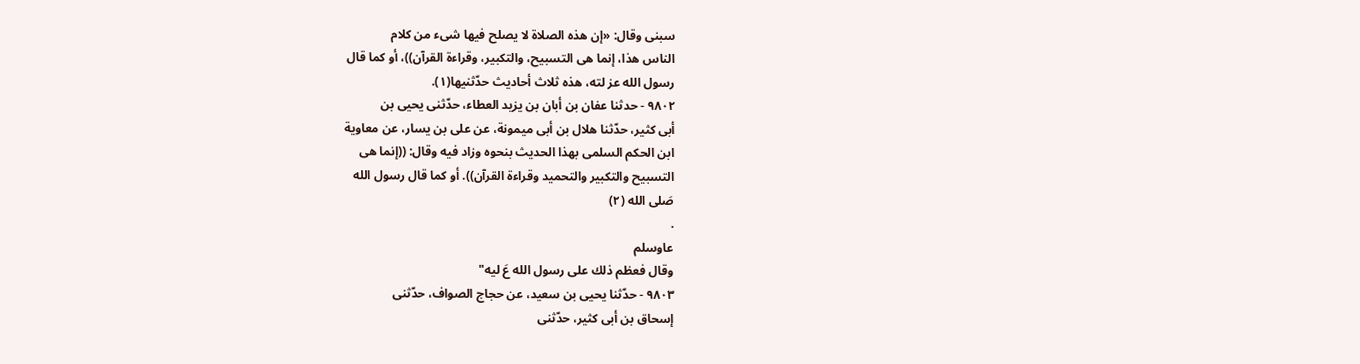سبنى وقال: «إن هذه الصلاة لا يصلح فيها شىء من كلام
الناس هذا، إنما هى التسبيح، والتكبير، وقراءة القرآن))، أو كما قال
رسول الله عز لته، هذه ثلاث أحاديث حدّثنيها(١).
٩٨٠٢ - حدثنا عفان بن أبان بن یزید العطاء، حدّثنی یحیی بن
أبى كثير، حدّثنا هلال بن أبى ميمونة، عن على بن يسار، عن معاوية
ابن الحكم السلمى بهذا الحديث بنحوه وزاد فيه وقال: ((إنما هى
التسبيح والتكبير والتحميد وقراءة القرآن)). أو كما قال رسول الله
صَلى الله (٢)
.
عاوسلم
وقال فعظم ذلك على رسول الله عَ ليه"
٩٨٠٣ - حدّثنا یحیی بن سعيد، عن حجاج الصواف، حدّثنی
إسحاق بن أبی کثیر، حدّثنی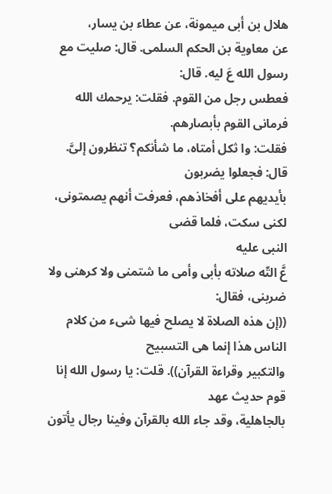هلال بن أبى ميمونة، عن عطاء بن يسار،
عن معاوية بن الحكم السلمى. قال: صليت مع رسول الله عَ ليه. قال:
فعطس رجل من القوم. فقلت: يرحمك الله فرمانى القوم بأبصارهم.
فقلت: وا ثكل أمتاه، ما شأنكم؟ تنظرون إلىَّ. قال: فجعلوا يضربون
بأیدیھم علی أفخاذهم، فعرفت أنهم يصمتونی، لکنی سکت، فلما قضى
النبى عليه
عَّ التّه صلاته بأبى وأمى ما شتمنى ولا كرهنى ولا ضربنى، فقال:
((إن هذه الصلاة لا يصلح فيها شىء من كلام الناس هذا إنما هى التسبيح
والتكبير وقراءة القرآن)). قلت: يا رسول الله إنا قوم حديث عهد
بالجاهلية، وقد جاء الله بالقرآن وفينا رجال يأتون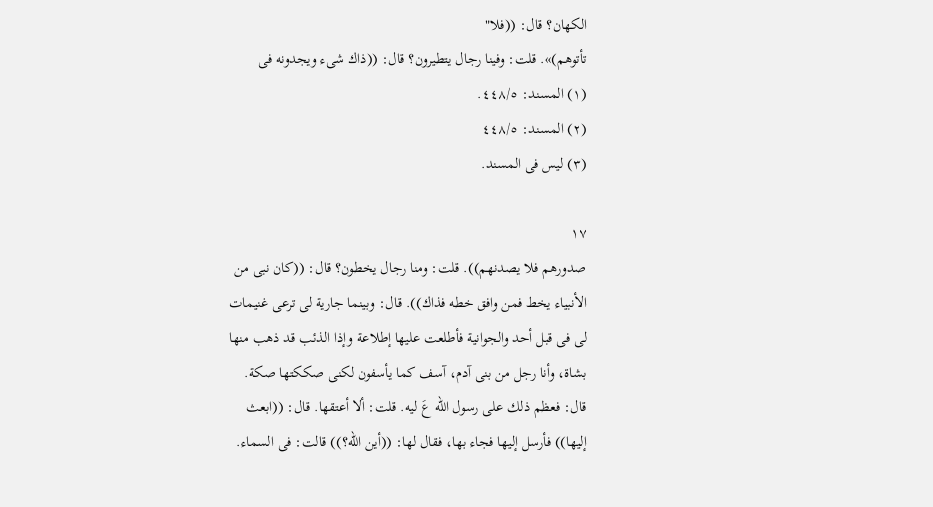الكهان؟ قال: ((فلا"
تأتوهم)». قلت: وفينا رجال يتطيرون؟ قال: ((ذاك شىء ويجدونه فى
(١) المسند: ٤٤٨/٥.
(٢) المسند: ٤٤٨/٥
(٣) ليس فى المسند.

١٧
صدورهم فلا يصدنهم)). قلت: ومنا رجال يخطون؟ قال: ((كان نبى من
الأنبياء يخط فمن وافق خطه فذاك)). قال: وبينما جارية لى ترعى غنيمات
لى فى قبل أحد والجوانية فأطلعت عليها إطلاعة وإذا الذئب قد ذهب منها
بشاة، وأنا رجل من بنى آدم، آسف كما يأسفون لكنى صككتها صكة.
قال: فعظم ذلك على رسول الله عَ ليه. قلت: ألا أعتقها. قال: ((ابعث
إليها)) فأرسل إليها فجاء بها، فقال لها: ((أين الله؟)) قالت: فى السماء.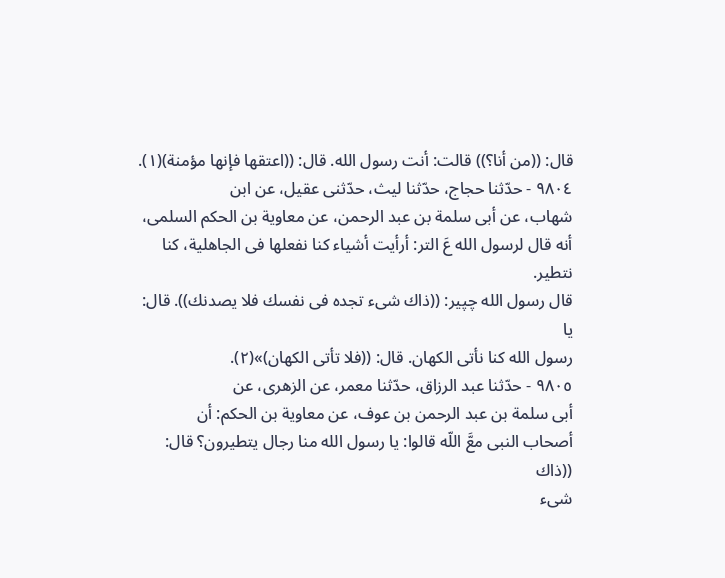قال: ((من أنا؟)) قالت: أنت رسول الله. قال: ((اعتقها فإنها مؤمنة)(١).
٩٨٠٤ - حدّثنا حجاج، حدّثنا ليث، حدّثنی عقيل، عن ابن
شهاب، عن أبى سلمة بن عبد الرحمن، عن معاوية بن الحكم السلمى،
أنه قال لرسول الله عَ التر: أرأيت أشياء كنا نفعلها فى الجاهلية، كنا نتطير.
قال رسول الله چپیر: ((ذاك شیء تجدہ فی نفسك فلا یصدنك)). قال: یا
رسول الله كنا نأتى الكهان. قال: ((فلا تأتی الكهان)»(٢).
٩٨٠٥ - حدّثنا عبد الرزاق، حدّثنا معمر، عن الزهرى، عن
أبى سلمة بن عبد الرحمن بن عوف، عن معاوية بن الحكم: أن
أصحاب النبى معَّ اللّه قالوا: يا رسول الله منا رجال يتطيرون؟ قال: ((ذاك
شىء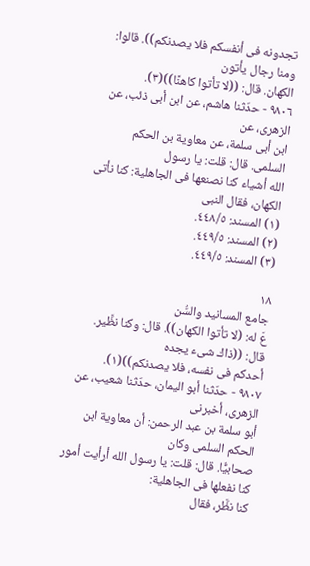تجدونه فى أنفسكم فلا يصدنكم)). قالوا: ومنا رجال يأتون
الكهان. قال: ((لا تأتوا كاهنًا))(٣).
٩٨٠٦ - حدّثنا هاشم، عن ابن أبى ذئب، عن الزهرى، عن
ابن أبى سلمة، عن معاوية بن الحكم السلمى. قال: قلت: يا رسول
الله أشياء كنا نصنعها فى الجاهلية: كنا نأتى الكهان، فقال النبى
(١) المسند: ٤٤٨/٥.
(٢) المسند: ٤٤٩/٥.
(٣) المسند: ٤٤٩/٥.

١٨
جامع المسانيد والسُّن
عَ له: (لا تأتوا الكهان)). قال: وكنا نظَّير. قال: ((ذاك شىء يجده
أحدكم فی نفسه، فلا يصدنكم))(١).
٩٨٠٧ - حدّثنا أبو اليمان، حدّثنا شعيب، عن الزهرى، أخبرنى
أبو سلمة بن عبد الرحمن: أن معاوية ابن الحكم السلمى وكان
صحابيًّا. قال: قلت: يا رسول الله أرأيت أمور كنا نفعلها فى الجاهلية:
كنا نظَّر، فقال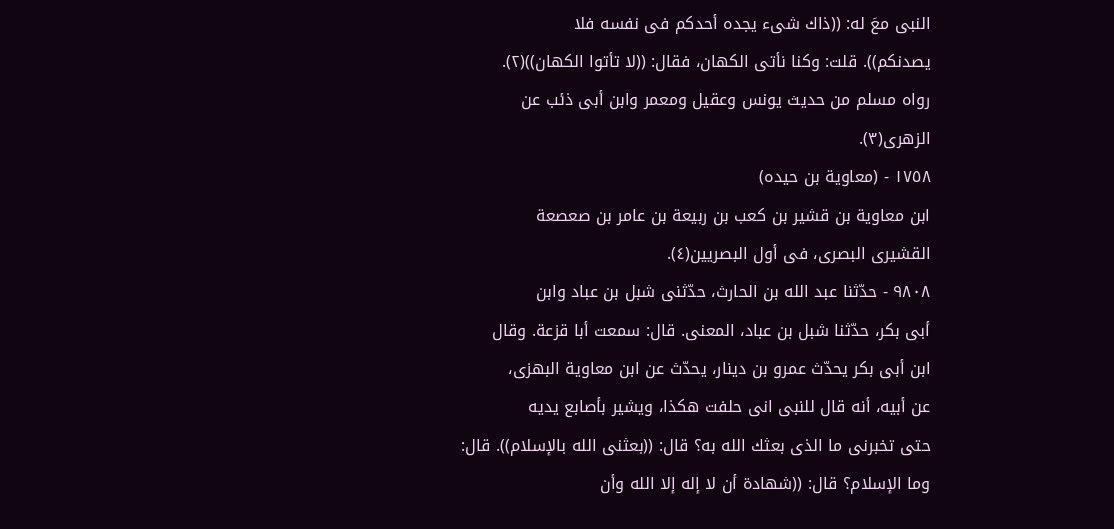النبى معَ له: ((ذاك شىء يجده أحدكم فى نفسه فلا
يصدنكم)). قلت: وكنا نأتى الكهان، فقال: ((لا تأتوا الكهان))(٢).
رواه مسلم من حديث يونس وعقيل ومعمر وابن أبى ذئب عن
الزهرى(٣).
١٧٥٨ - (معاوية بن حيده)
ابن معاوية بن قشير بن كعب بن ربيعة بن عامر بن صعصعة
القشيرى البصرى، فى أول البصريين(٤).
٩٨٠٨ - حدّثنا عبد الله بن الحارث، حدّثنی شبل بن عباد وابن
أبى بكر، حدّثنا شبل بن عباد، المعنى. قال: سمعت أبا قزعة. وقال
ابن أبی بکر یحدّث عمرو بن دینار، يحدّث عن ابن معاوية البهزى،
عن أبيه، أنه قال للنبى انى حلفت هكذا، ویشیر بأصابع يديه
حتى تخبرنى ما الذى بعثك الله به؟ قال: ((بعثنى الله بالإسلام)). قال:
وما الإسلام؟ قال: ((شهادة أن لا إله إلا الله وأن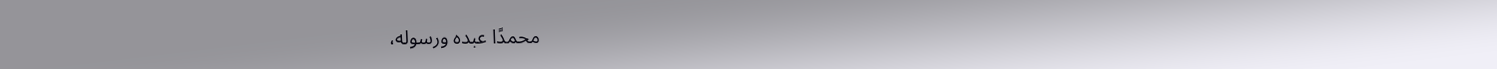محمدًا عبده ورسوله،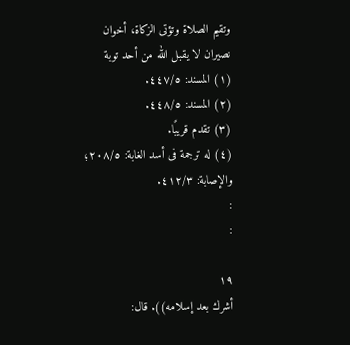وتقيم الصلاة وتؤتى الزكاة، أخوان نصيران لا يقبل الله من أحد توبة
(١) المسند: ٤٤٧/٥.
(٢) المسند: ٤٤٨/٥.
(٣) تقدم قريبًا.
(٤) له ترجمة فى أسد الغابة: ٢٠٨/٥؛ والإصابة: ٤١٢/٣.
:
:

١٩
أشرك بعد إسلامه)). قال: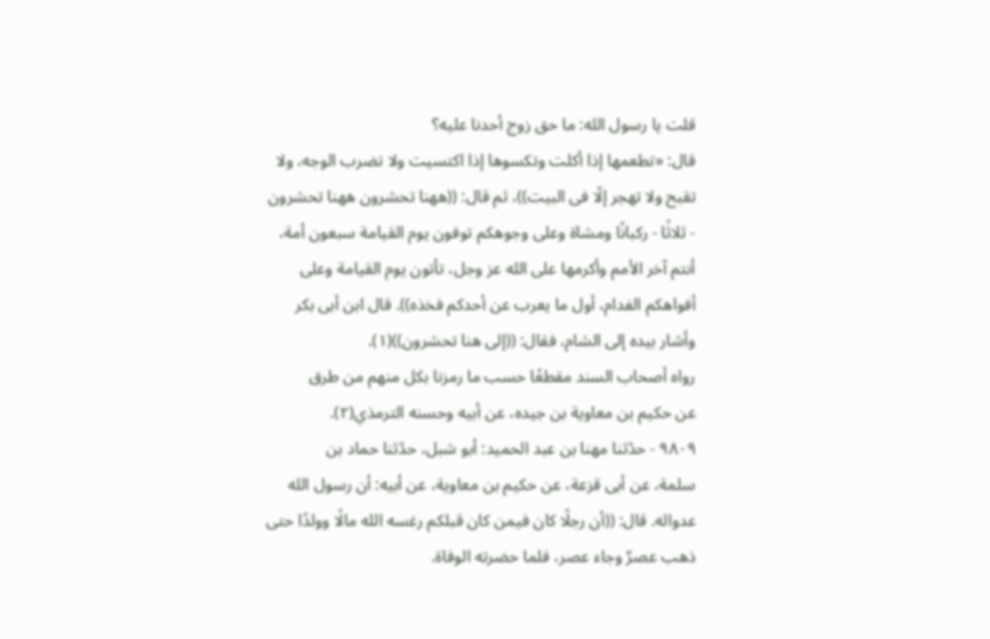قلت يا رسول الله: ما حق زوج أحدنا عليه؟
قال: «تطعمها إذا أكلت وتکسوها إذا اکتسیت ولا تضرب الوجه، ولا
تقبح ولا تهجر إلّا فى البيت))، ثم قال: ((ههنا تحشرون ههنا تحشرون
- ثلاثًا - ركبانًا ومشاة وعلى وجوهكم توفون يوم القيامة سبعون أمة،
أنتم آخر الأمم وأكرمها على الله عز وجل، تأتون يوم القيامة وعلى
أفواهكم الفدام، أول ما يعرب عن أحدكم فخذه)). قال ابن أبى بكر
وأشار بيده إلى الشام، فقال: ((إلى هنا تحشرون))(١).
رواه أصحاب السند مقطعًا حسب ما رمزنا بكل منهم من طرق
عن حكيم بن معاوية بن جيده، عن أبيه وحسنه الترمذي(٢).
٩٨٠٩ - حدّثنا مهنا بن عبد الحميد: أبو شبل، حدّثنا حماد بن
سلمة، عن أبى قزعة، عن حكيم بن معاوية، عن أبيه: أن رسول الله
عدواله. قال: ((أن رجلًا كان فيمن كان قبلكم رغسه الله مالًا وولدًا حتى
ذهب عصرٌ وجاء عصر، فلما حضرته الوفاة.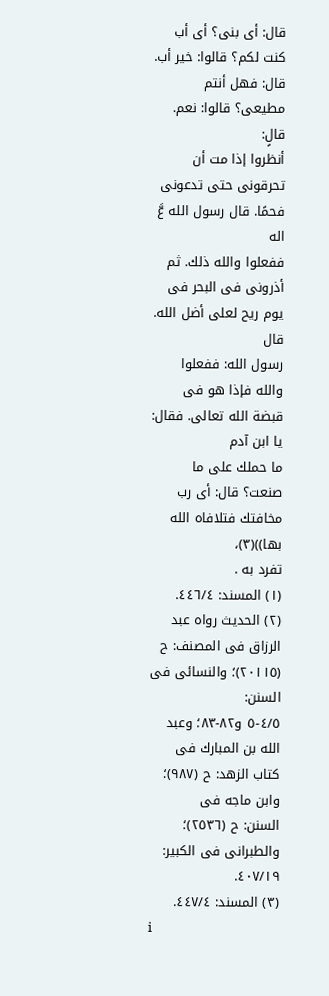قال: أى بنى؟ أى أب
كنت لكم؟ قالوا: خير أب. قال: فهل أنتم مطيعى؟ قالوا: نعم. قالٍ:
أنظروا إذا مت أن تحرقونى حتى تدعونى فحمًا. قال رسول الله عَّ اله
ففعلوا والله ذلك. ثم أذرونى فى البحر فى يوم ريح لعلى أضل الله. قال
رسول الله: ففعلوا والله فإذا هو فى قبضة الله تعالى. فقال: يا ابن آدم
ما حملك على ما صنعت؟ قال: أى رب مخافتك فتلافاه الله بها))(٣)،
تفرد به .
(١) المسند: ٤٤٦/٤.
(٢) الحديث رواه عبد الرزاق فى المصنف: ح (٢٠١١٥)؛ والنسائى فى السنن:
٤/٥-٥ و٨٢-٨٣؛ وعبد الله بن المبارك فى كتاب الزهد: ح (٩٨٧)؛ وابن ماجه فى
السنن: ح (٢٥٣٦)؛ والطبرانى فى الكبير: ٤٠٧/١٩.
(٣) المسند: ٤٤٧/٤.
i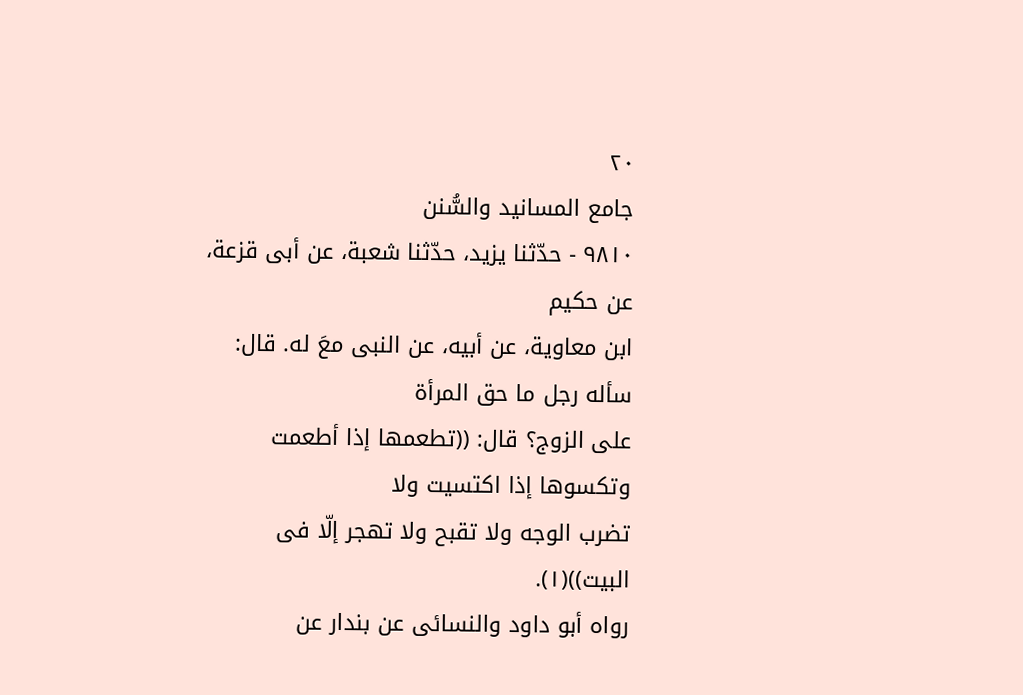٢٠
جامع المسانيد والسُّنن
٩٨١٠ - حدّثنا يزيد، حدّثنا شعبة، عن أبى قزعة، عن حكيم
ابن معاوية، عن أبيه، عن النبى معَ له. قال: سأله رجل ما حق المرأة
على الزوج؟ قال: ((تطعمها إذا أطعمت وتكسوها إذا اكتسيت ولا
تضرب الوجه ولا تقبح ولا تهجر إلّا فى البيت))(١).
رواه أبو داود والنسائى عن بندار عن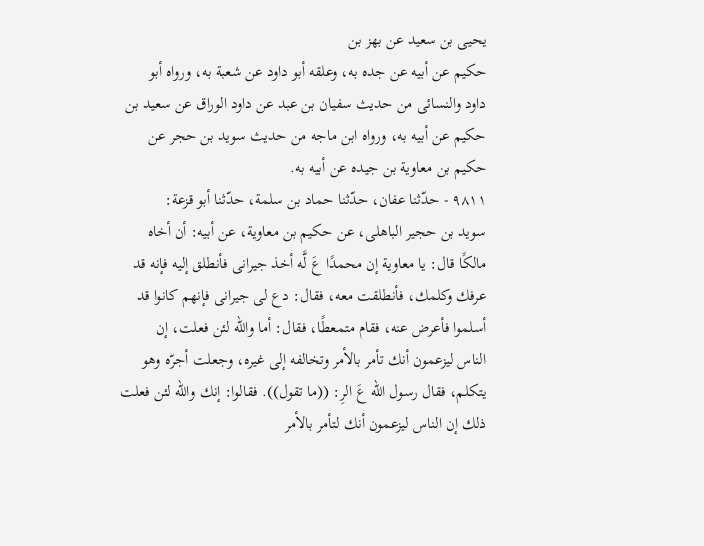يحيى بن سعيد عن بهز بن
حكيم عن أبيه عن جده به، وعلقه أبو داود عن شعبة به، ورواه أبو
داود والنسائى من حديث سفيان بن عبد عن داود الوراق عن سعيد بن
حکیم عن أبيه به، ورواه ابن ماجه من حديث سويد بن حجر عن
حكيم بن معاوية بن جيده عن أبيه به.
٩٨١١ - حدّثنا عفان، حدّثنا حماد بن سلمة، حدّثنا أبو قزعة:
سويد بن حجير الباهلى، عن حكيم بن معاوية، عن أبيه: أن أخاه
مالكًا قال: يا معاوية إن محمدًا عَ لَّه أخذ جيرانى فأنطلق إليه فإنه قد
عرفك وكلمك، فأنطلقت معه، فقال: دع لى جيرانى فإنهم كانوا قد
أسلموا فأعرض عنه، فقام متمعطًا، فقال: أما والله لئن فعلت، إن
الناس ليزعمون أنك تأمر بالأمر وتخالفه إلى غيره، وجعلت أجرّه وهو
يتكلم، فقال رسول الله عَ الرِ: ((ما تقول)). فقالوا: إنك والله لئن فعلت
ذلك إن الناس ليزعمون أنك لتأمر بالأمر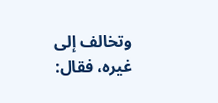وتخالف إلى غيره، فقال: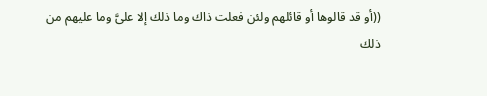((أو قد قالوها أو قائلهم ولئن فعلت ذاك وما ذلك إلا علىَّ وما عليهم من
ذلك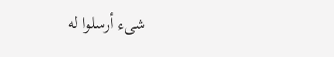شىء أرسلوا له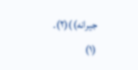جيرانه))(٢).
(١)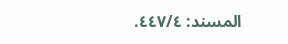المسند: ٤٤٧/٤.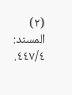(٢) المسند: ٤٤٧/٤.